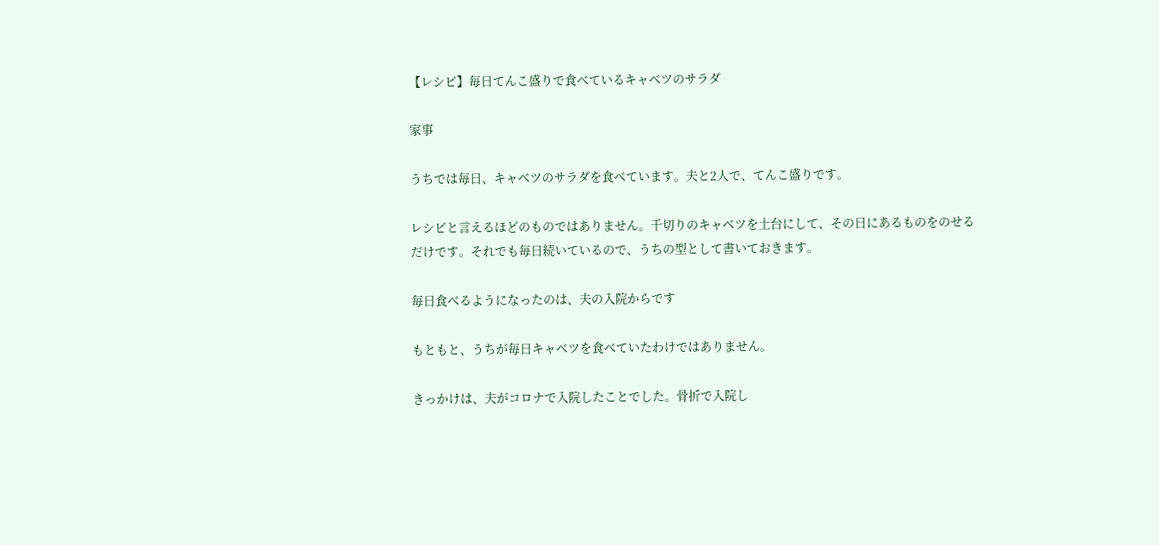【レシピ】毎日てんこ盛りで食べているキャベツのサラダ

家事

うちでは毎日、キャベツのサラダを食べています。夫と2人で、てんこ盛りです。

レシピと言えるほどのものではありません。千切りのキャベツを土台にして、その日にあるものをのせるだけです。それでも毎日続いているので、うちの型として書いておきます。

毎日食べるようになったのは、夫の入院からです

もともと、うちが毎日キャベツを食べていたわけではありません。

きっかけは、夫がコロナで入院したことでした。骨折で入院し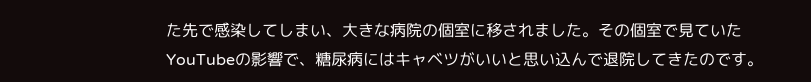た先で感染してしまい、大きな病院の個室に移されました。その個室で見ていたYouTubeの影響で、糖尿病にはキャベツがいいと思い込んで退院してきたのです。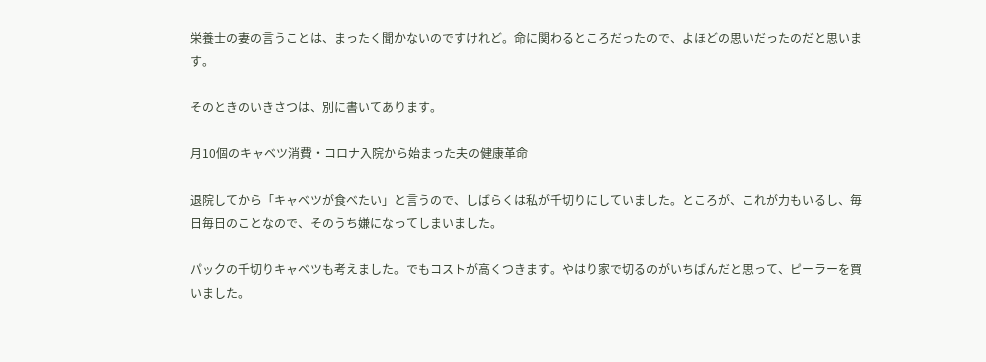栄養士の妻の言うことは、まったく聞かないのですけれど。命に関わるところだったので、よほどの思いだったのだと思います。

そのときのいきさつは、別に書いてあります。

月10個のキャベツ消費・コロナ入院から始まった夫の健康革命

退院してから「キャベツが食べたい」と言うので、しばらくは私が千切りにしていました。ところが、これが力もいるし、毎日毎日のことなので、そのうち嫌になってしまいました。

パックの千切りキャベツも考えました。でもコストが高くつきます。やはり家で切るのがいちばんだと思って、ピーラーを買いました。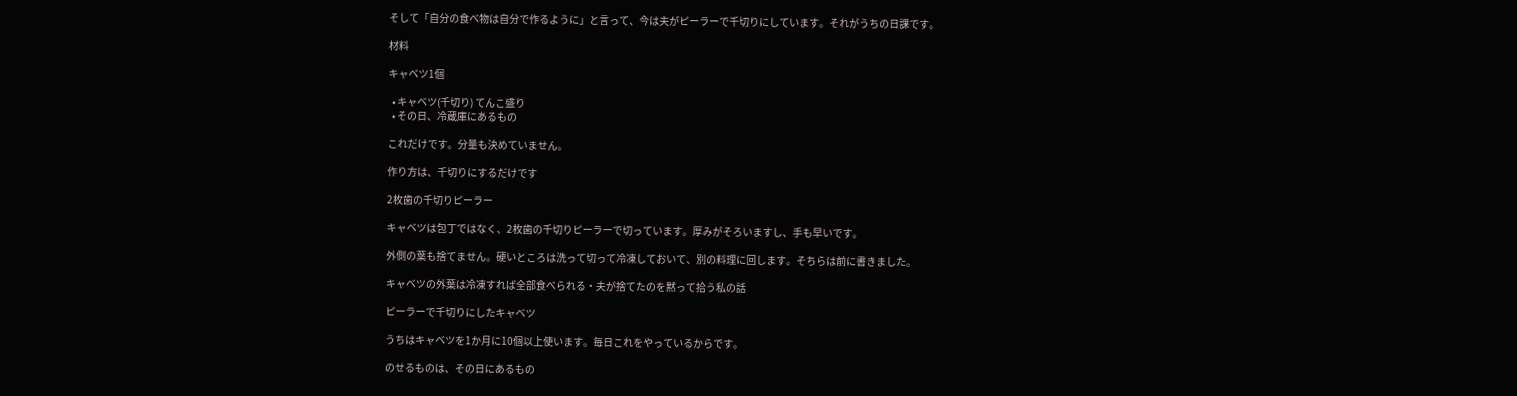そして「自分の食べ物は自分で作るように」と言って、今は夫がピーラーで千切りにしています。それがうちの日課です。

材料

キャベツ1個

  • キャベツ(千切り) てんこ盛り
  • その日、冷蔵庫にあるもの

これだけです。分量も決めていません。

作り方は、千切りにするだけです

2枚歯の千切りピーラー

キャベツは包丁ではなく、2枚歯の千切りピーラーで切っています。厚みがそろいますし、手も早いです。

外側の葉も捨てません。硬いところは洗って切って冷凍しておいて、別の料理に回します。そちらは前に書きました。

キャベツの外葉は冷凍すれば全部食べられる・夫が捨てたのを黙って拾う私の話

ピーラーで千切りにしたキャベツ

うちはキャベツを1か月に10個以上使います。毎日これをやっているからです。

のせるものは、その日にあるもの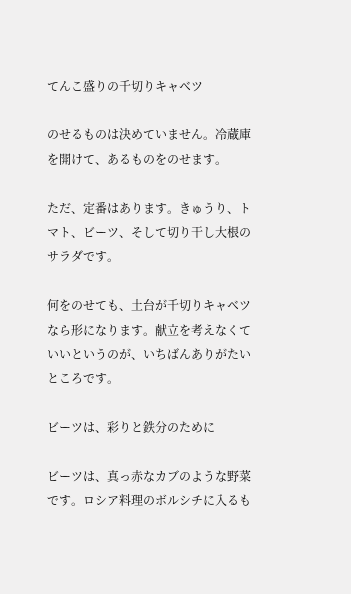てんこ盛りの千切りキャベツ

のせるものは決めていません。冷蔵庫を開けて、あるものをのせます。

ただ、定番はあります。きゅうり、トマト、ビーツ、そして切り干し大根のサラダです。

何をのせても、土台が千切りキャベツなら形になります。献立を考えなくていいというのが、いちばんありがたいところです。

ビーツは、彩りと鉄分のために

ビーツは、真っ赤なカブのような野菜です。ロシア料理のボルシチに入るも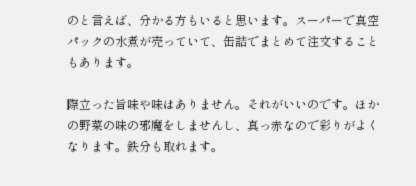のと言えば、分かる方もいると思います。スーパーで真空パックの水煮が売っていて、缶詰でまとめて注文することもあります。

際立った旨味や味はありません。それがいいのです。ほかの野菜の味の邪魔をしませんし、真っ赤なので彩りがよくなります。鉄分も取れます。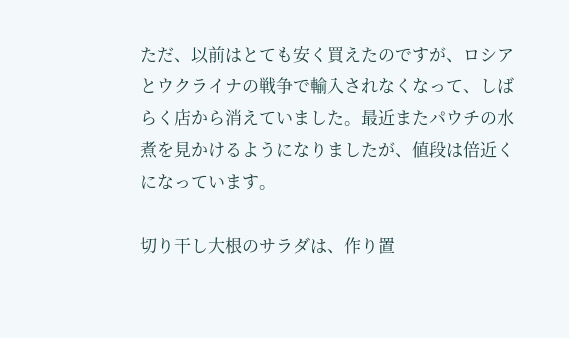ただ、以前はとても安く買えたのですが、ロシアとウクライナの戦争で輸入されなくなって、しばらく店から消えていました。最近またパウチの水煮を見かけるようになりましたが、値段は倍近くになっています。

切り干し大根のサラダは、作り置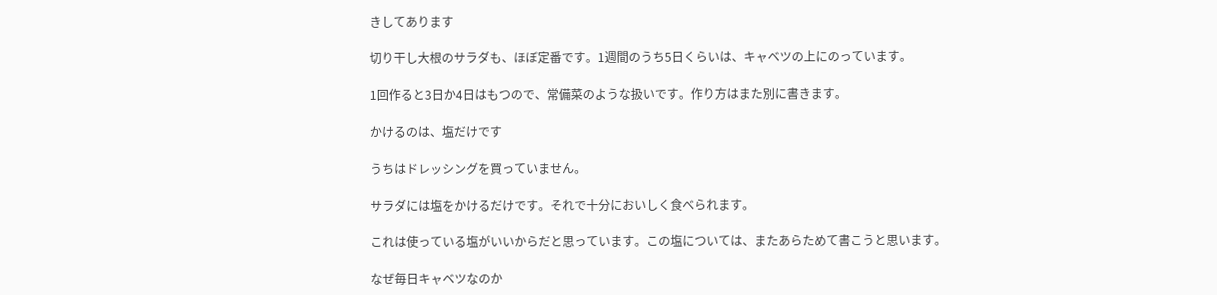きしてあります

切り干し大根のサラダも、ほぼ定番です。1週間のうち5日くらいは、キャベツの上にのっています。

1回作ると3日か4日はもつので、常備菜のような扱いです。作り方はまた別に書きます。

かけるのは、塩だけです

うちはドレッシングを買っていません。

サラダには塩をかけるだけです。それで十分においしく食べられます。

これは使っている塩がいいからだと思っています。この塩については、またあらためて書こうと思います。

なぜ毎日キャベツなのか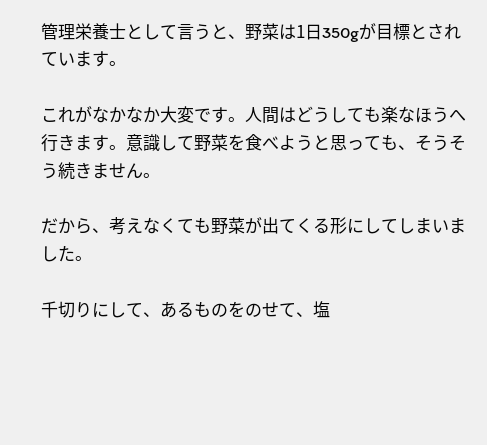管理栄養士として言うと、野菜は1日350gが目標とされています。

これがなかなか大変です。人間はどうしても楽なほうへ行きます。意識して野菜を食べようと思っても、そうそう続きません。

だから、考えなくても野菜が出てくる形にしてしまいました。

千切りにして、あるものをのせて、塩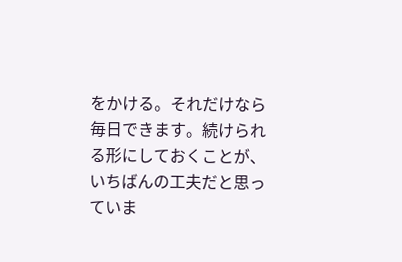をかける。それだけなら毎日できます。続けられる形にしておくことが、いちばんの工夫だと思っていま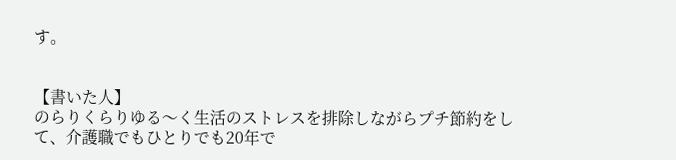す。


【書いた人】
のらりくらりゆる〜く生活のストレスを排除しながらプチ節約をして、介護職でもひとりでも20年で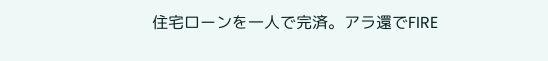住宅ローンを一人で完済。アラ還でFIRE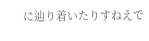に辿り着いたりすねえで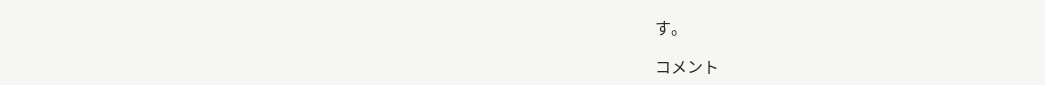す。

コメント